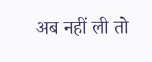अब नहीं ली तो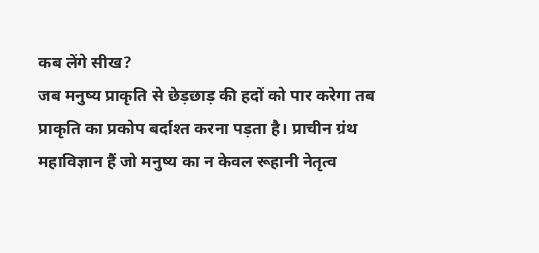कब लेंगे सीख?
जब मनुष्य प्राकृति से छेड़छाड़ की हदों को पार करेगा तब प्राकृति का प्रकोप बर्दाश्त करना पड़ता है। प्राचीन ग्रंथ महाविज्ञान हैं जो मनुष्य का न केवल रूहानी नेतृत्व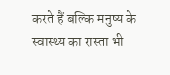करते हैं बल्कि मनुष्य के स्वास्थ्य का रास्ता भी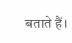बताते हैं।